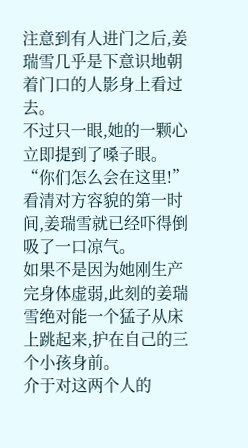注意到有人进门之后,姜瑞雪几乎是下意识地朝着门口的人影身上看过去。
不过只一眼,她的一颗心立即提到了嗓子眼。
“你们怎么会在这里!”看清对方容貌的第一时间,姜瑞雪就已经吓得倒吸了一口凉气。
如果不是因为她刚生产完身体虚弱,此刻的姜瑞雪绝对能一个猛子从床上跳起来,护在自己的三个小孩身前。
介于对这两个人的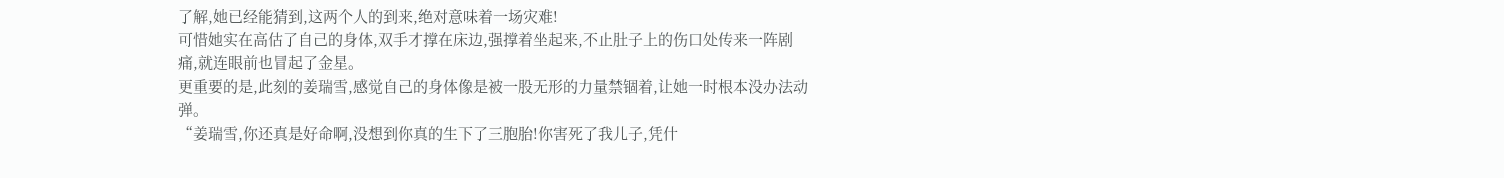了解,她已经能猜到,这两个人的到来,绝对意味着一场灾难!
可惜她实在高估了自己的身体,双手才撑在床边,强撑着坐起来,不止肚子上的伤口处传来一阵剧痛,就连眼前也冒起了金星。
更重要的是,此刻的姜瑞雪,感觉自己的身体像是被一股无形的力量禁锢着,让她一时根本没办法动弹。
“姜瑞雪,你还真是好命啊,没想到你真的生下了三胞胎!你害死了我儿子,凭什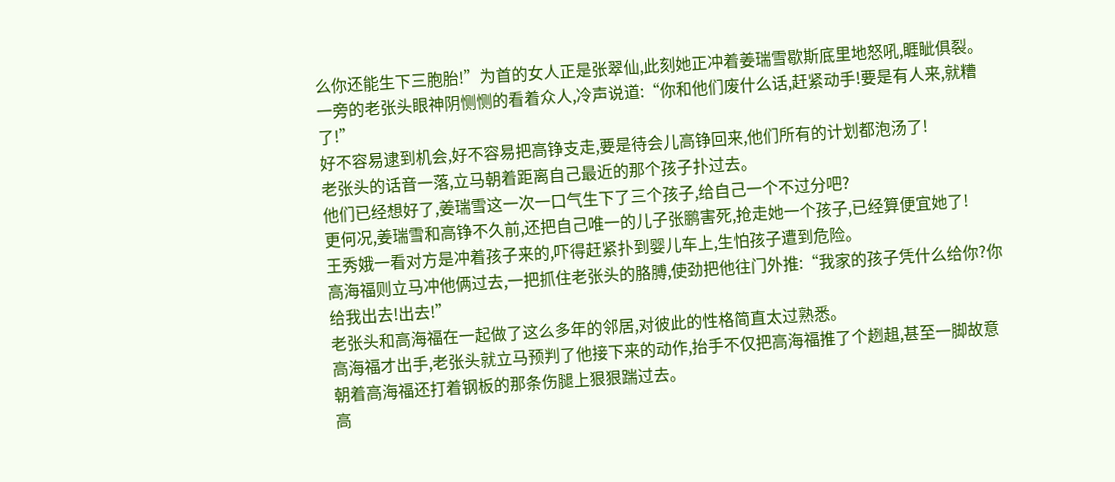么你还能生下三胞胎!”为首的女人正是张翠仙,此刻她正冲着姜瑞雪歇斯底里地怒吼,睚眦俱裂。
一旁的老张头眼神阴恻恻的看着众人,冷声说道:“你和他们废什么话,赶紧动手!要是有人来,就糟了!”
好不容易逮到机会,好不容易把高铮支走,要是待会儿高铮回来,他们所有的计划都泡汤了!
老张头的话音一落,立马朝着距离自己最近的那个孩子扑过去。
他们已经想好了,姜瑞雪这一次一口气生下了三个孩子,给自己一个不过分吧?
更何况,姜瑞雪和高铮不久前,还把自己唯一的儿子张鹏害死,抢走她一个孩子,已经算便宜她了!
王秀娥一看对方是冲着孩子来的,吓得赶紧扑到婴儿车上,生怕孩子遭到危险。
高海福则立马冲他俩过去,一把抓住老张头的胳膊,使劲把他往门外推:“我家的孩子凭什么给你?你给我出去!出去!”
老张头和高海福在一起做了这么多年的邻居,对彼此的性格简直太过熟悉。
高海福才出手,老张头就立马预判了他接下来的动作,抬手不仅把高海福推了个趔趄,甚至一脚故意朝着高海福还打着钢板的那条伤腿上狠狠踹过去。
高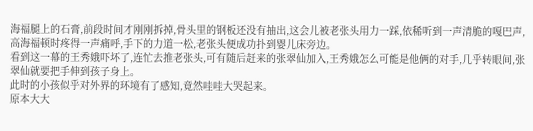海福腿上的石膏,前段时间才刚刚拆掉,骨头里的钢板还没有抽出,这会儿被老张头用力一踩,依稀听到一声清脆的嘎巴声,高海福顿时疼得一声痛呼,手下的力道一松,老张头便成功扑到婴儿床旁边。
看到这一幕的王秀娥吓坏了,连忙去推老张头,可有随后赶来的张翠仙加入,王秀娥怎么可能是他俩的对手,几乎转眼间,张翠仙就要把手伸到孩子身上。
此时的小孩似乎对外界的环境有了感知,竟然哇哇大哭起来。
原本大大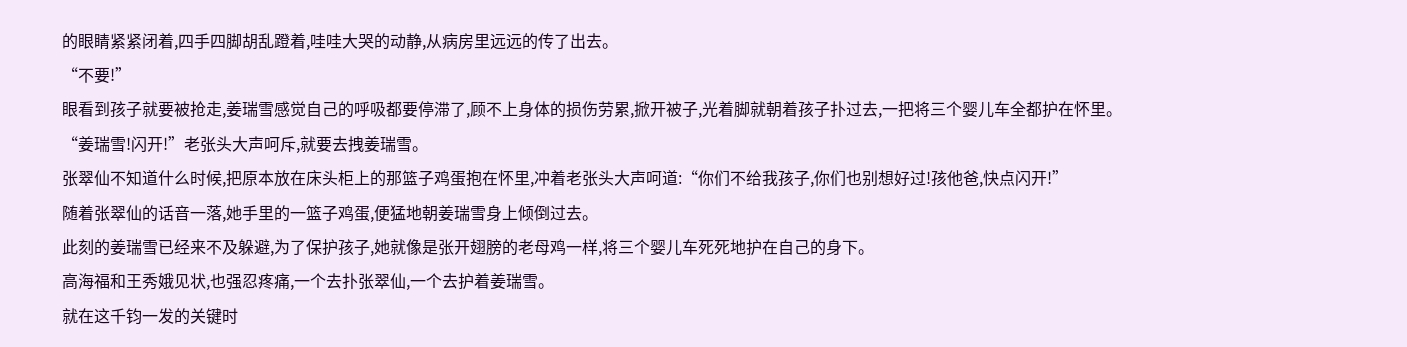的眼睛紧紧闭着,四手四脚胡乱蹬着,哇哇大哭的动静,从病房里远远的传了出去。
“不要!”
眼看到孩子就要被抢走,姜瑞雪感觉自己的呼吸都要停滞了,顾不上身体的损伤劳累,掀开被子,光着脚就朝着孩子扑过去,一把将三个婴儿车全都护在怀里。
“姜瑞雪!闪开!”老张头大声呵斥,就要去拽姜瑞雪。
张翠仙不知道什么时候,把原本放在床头柜上的那篮子鸡蛋抱在怀里,冲着老张头大声呵道:“你们不给我孩子,你们也别想好过!孩他爸,快点闪开!”
随着张翠仙的话音一落,她手里的一篮子鸡蛋,便猛地朝姜瑞雪身上倾倒过去。
此刻的姜瑞雪已经来不及躲避,为了保护孩子,她就像是张开翅膀的老母鸡一样,将三个婴儿车死死地护在自己的身下。
高海福和王秀娥见状,也强忍疼痛,一个去扑张翠仙,一个去护着姜瑞雪。
就在这千钧一发的关键时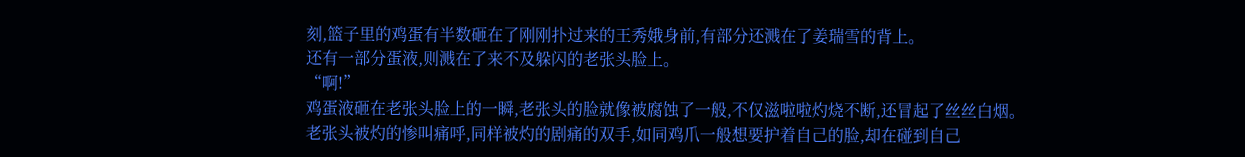刻,篮子里的鸡蛋有半数砸在了刚刚扑过来的王秀娥身前,有部分还溅在了姜瑞雪的背上。
还有一部分蛋液,则溅在了来不及躲闪的老张头脸上。
“啊!”
鸡蛋液砸在老张头脸上的一瞬,老张头的脸就像被腐蚀了一般,不仅滋啦啦灼烧不断,还冒起了丝丝白烟。
老张头被灼的惨叫痛呼,同样被灼的剧痛的双手,如同鸡爪一般想要护着自己的脸,却在碰到自己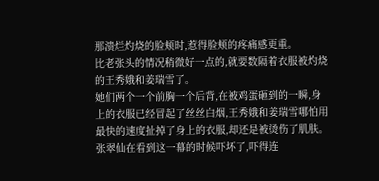那溃烂灼烧的脸颊时,惹得脸颊的疼痛感更重。
比老张头的情况稍微好一点的,就要数隔着衣服被灼烧的王秀娥和姜瑞雪了。
她们两个一个前胸一个后背,在被鸡蛋砸到的一瞬,身上的衣服已经冒起了丝丝白烟,王秀娥和姜瑞雪哪怕用最快的速度扯掉了身上的衣服,却还是被烫伤了肌肤。
张翠仙在看到这一幕的时候吓坏了,吓得连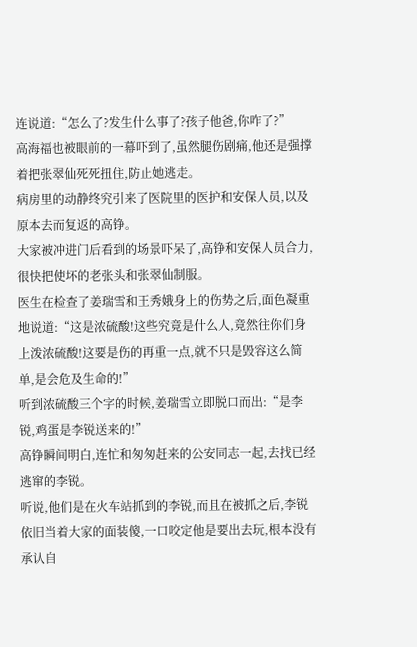连说道:“怎么了?发生什么事了?孩子他爸,你咋了?”
高海福也被眼前的一幕吓到了,虽然腿伤剧痛,他还是强撑着把张翠仙死死扭住,防止她逃走。
病房里的动静终究引来了医院里的医护和安保人员,以及原本去而复返的高铮。
大家被冲进门后看到的场景吓呆了,高铮和安保人员合力,很快把使坏的老张头和张翠仙制服。
医生在检查了姜瑞雪和王秀娥身上的伤势之后,面色凝重地说道:“这是浓硫酸!这些究竟是什么人,竟然往你们身上泼浓硫酸!这要是伤的再重一点,就不只是毁容这么简单,是会危及生命的!”
听到浓硫酸三个字的时候,姜瑞雪立即脱口而出:“是李锐,鸡蛋是李锐送来的!”
高铮瞬间明白,连忙和匆匆赶来的公安同志一起,去找已经逃窜的李锐。
听说,他们是在火车站抓到的李锐,而且在被抓之后,李锐依旧当着大家的面装傻,一口咬定他是要出去玩,根本没有承认自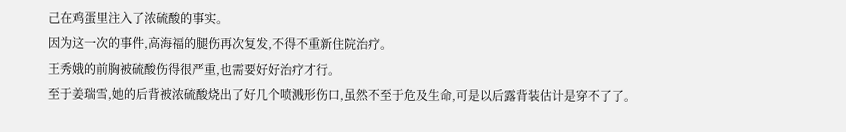己在鸡蛋里注入了浓硫酸的事实。
因为这一次的事件,高海福的腿伤再次复发,不得不重新住院治疗。
王秀娥的前胸被硫酸伤得很严重,也需要好好治疗才行。
至于姜瑞雪,她的后背被浓硫酸烧出了好几个喷溅形伤口,虽然不至于危及生命,可是以后露背装估计是穿不了了。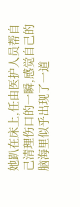她趴在床上,任由医护人员帮自己清理伤口的一瞬,感觉自己的脑海里似乎出现了一道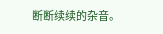断断续续的杂音。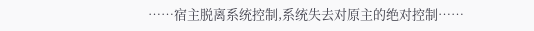……宿主脱离系统控制,系统失去对原主的绝对控制……